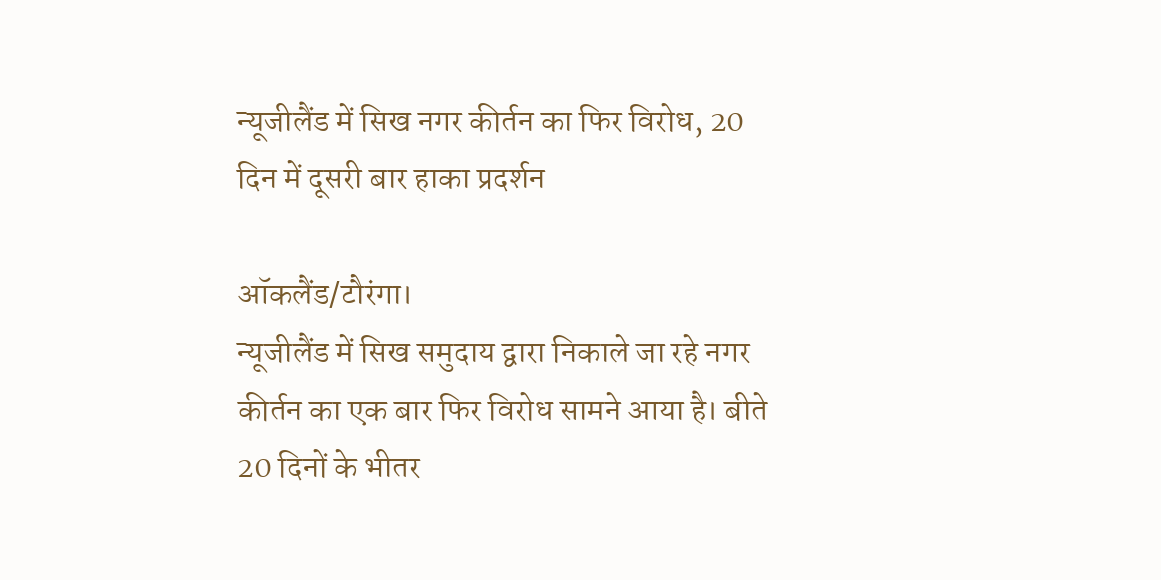न्यूजीलैंड में सिख नगर कीर्तन का फिर विरोध, 20 दिन में दूसरी बार हाका प्रदर्शन

ऑकलैंड/टौरंगा।
न्यूजीलैंड में सिख समुदाय द्वारा निकाले जा रहे नगर कीर्तन का एक बार फिर विरोध सामने आया है। बीते 20 दिनों के भीतर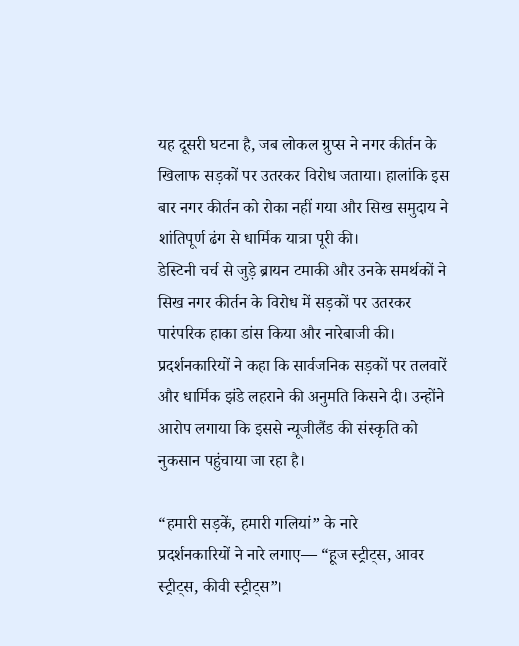यह दूसरी घटना है, जब लोकल ग्रुप्स ने नगर कीर्तन के खिलाफ सड़कों पर उतरकर विरोध जताया। हालांकि इस बार नगर कीर्तन को रोका नहीं गया और सिख समुदाय ने शांतिपूर्ण ढंग से धार्मिक यात्रा पूरी की।
डेस्टिनी चर्च से जुड़े ब्रायन टमाकी और उनके समर्थकों ने सिख नगर कीर्तन के विरोध में सड़कों पर उतरकर पारंपरिक हाका डांस किया और नारेबाजी की। प्रदर्शनकारियों ने कहा कि सार्वजनिक सड़कों पर तलवारें और धार्मिक झंडे लहराने की अनुमति किसने दी। उन्होंने आरोप लगाया कि इससे न्यूजीलैंड की संस्कृति को नुकसान पहुंचाया जा रहा है।

“हमारी सड़कें, हमारी गलियां” के नारे
प्रदर्शनकारियों ने नारे लगाए— “हूज स्ट्रीट्स, आवर स्ट्रीट्स, कीवी स्ट्रीट्स”।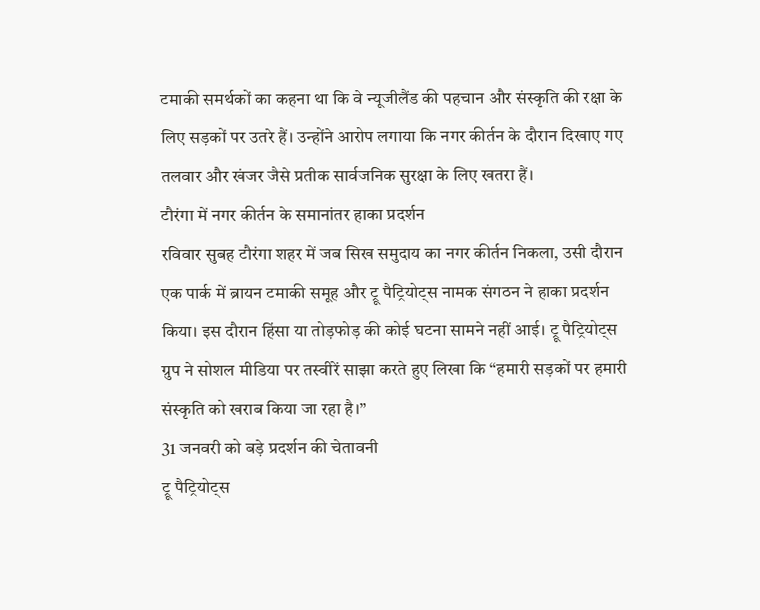टमाकी समर्थकों का कहना था कि वे न्यूजीलैंड की पहचान और संस्कृति की रक्षा के लिए सड़कों पर उतरे हैं। उन्होंने आरोप लगाया कि नगर कीर्तन के दौरान दिखाए गए तलवार और खंजर जैसे प्रतीक सार्वजनिक सुरक्षा के लिए खतरा हैं।
टौरंगा में नगर कीर्तन के समानांतर हाका प्रदर्शन
रविवार सुबह टौरंगा शहर में जब सिख समुदाय का नगर कीर्तन निकला, उसी दौरान एक पार्क में ब्रायन टमाकी समूह और ट्रू पैट्रियोट्स नामक संगठन ने हाका प्रदर्शन किया। इस दौरान हिंसा या तोड़फोड़ की कोई घटना सामने नहीं आई। ट्रू पैट्रियोट्स ग्रुप ने सोशल मीडिया पर तस्वीरें साझा करते हुए लिखा कि “हमारी सड़कों पर हमारी संस्कृति को खराब किया जा रहा है।”
31 जनवरी को बड़े प्रदर्शन की चेतावनी
ट्रू पैट्रियोट्स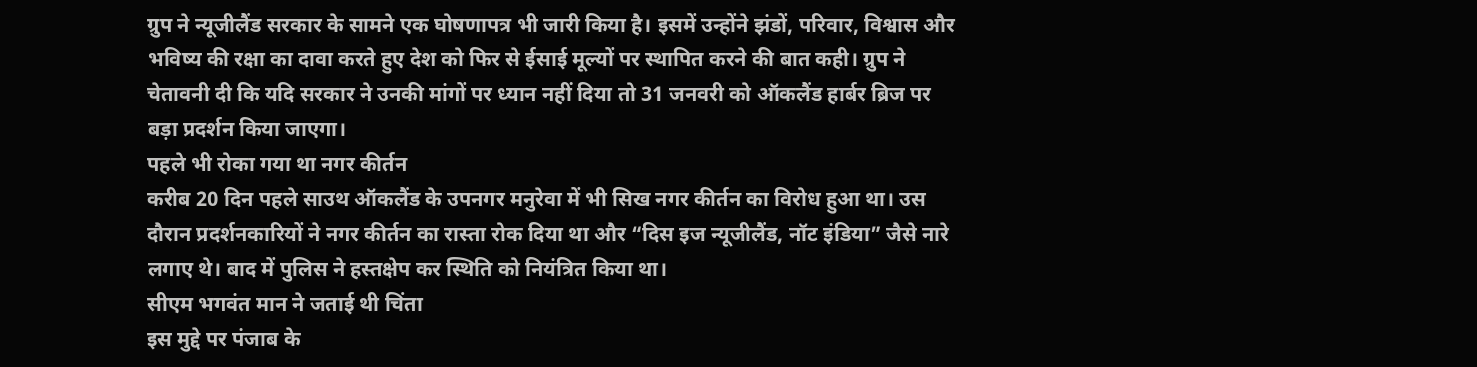ग्रुप ने न्यूजीलैंड सरकार के सामने एक घोषणापत्र भी जारी किया है। इसमें उन्होंने झंडों, परिवार, विश्वास और भविष्य की रक्षा का दावा करते हुए देश को फिर से ईसाई मूल्यों पर स्थापित करने की बात कही। ग्रुप ने चेतावनी दी कि यदि सरकार ने उनकी मांगों पर ध्यान नहीं दिया तो 31 जनवरी को ऑकलैंड हार्बर ब्रिज पर बड़ा प्रदर्शन किया जाएगा।
पहले भी रोका गया था नगर कीर्तन
करीब 20 दिन पहले साउथ ऑकलैंड के उपनगर मनुरेवा में भी सिख नगर कीर्तन का विरोध हुआ था। उस दौरान प्रदर्शनकारियों ने नगर कीर्तन का रास्ता रोक दिया था और “दिस इज न्यूजीलैंड, नॉट इंडिया” जैसे नारे लगाए थे। बाद में पुलिस ने हस्तक्षेप कर स्थिति को नियंत्रित किया था।
सीएम भगवंत मान ने जताई थी चिंता
इस मुद्दे पर पंजाब के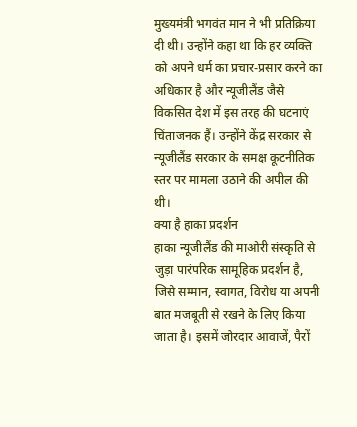मुख्यमंत्री भगवंत मान ने भी प्रतिक्रिया दी थी। उन्होंने कहा था कि हर व्यक्ति को अपने धर्म का प्रचार-प्रसार करने का अधिकार है और न्यूजीलैंड जैसे विकसित देश में इस तरह की घटनाएं चिंताजनक हैं। उन्होंने केंद्र सरकार से न्यूजीलैंड सरकार के समक्ष कूटनीतिक स्तर पर मामला उठाने की अपील की थी।
क्या है हाका प्रदर्शन
हाका न्यूजीलैंड की माओरी संस्कृति से जुड़ा पारंपरिक सामूहिक प्रदर्शन है, जिसे सम्मान, स्वागत, विरोध या अपनी बात मजबूती से रखने के लिए किया जाता है। इसमें जोरदार आवाजें, पैरों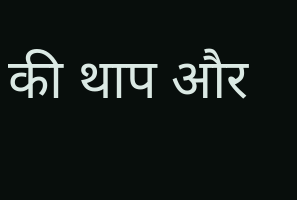की थाप और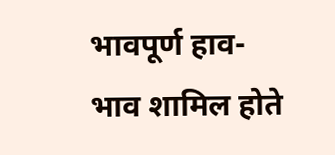भावपूर्ण हाव-भाव शामिल होते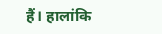हैं। हालांकि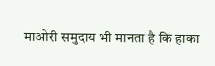माओरी समुदाय भी मानता है कि हाका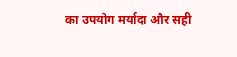का उपयोग मर्यादा और सही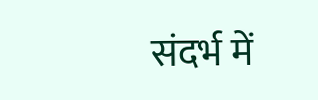संदर्भ में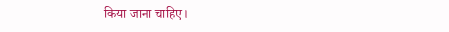किया जाना चाहिए।